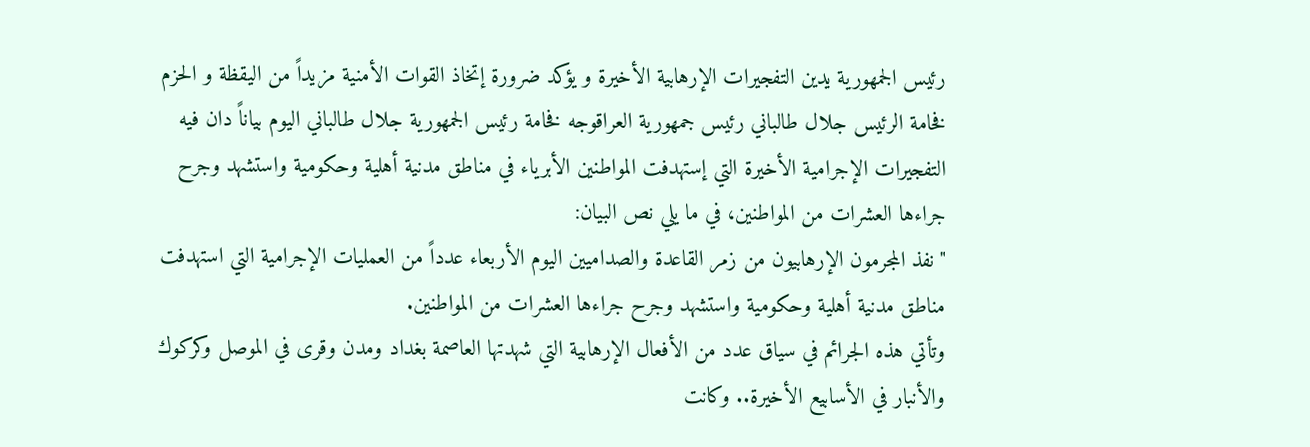رئيس الجمهورية يدين التفجيرات الإرهابية الأخيرة و يؤكد ضرورة إتخاذ القوات الأمنية مزيداً من اليقظة و الحزم
فخامة الرئيس جلال طالباني رئيس جمهورية العراقوجه فخامة رئيس الجمهورية جلال طالباني اليوم بياناً دان فيه التفجيرات الإجرامية الأخيرة التي إستهدفت المواطنين الأبرياء في مناطق مدنية أهلية وحكومية واستشهد وجرح جراءها العشرات من المواطنين، في ما يلي نص البيان:
"نفذ المجرمون الإرهابيون من زمر القاعدة والصداميين اليوم الأربعاء عدداً من العمليات الإجرامية التي استهدفت مناطق مدنية أهلية وحكومية واستشهد وجرح جراءها العشرات من المواطنين.
وتأتي هذه الجرائم في سياق عدد من الأفعال الإرهابية التي شهدتها العاصمة بغداد ومدن وقرى في الموصل وكركوك والأنبار في الأسابيع الأخيرة.. وكانت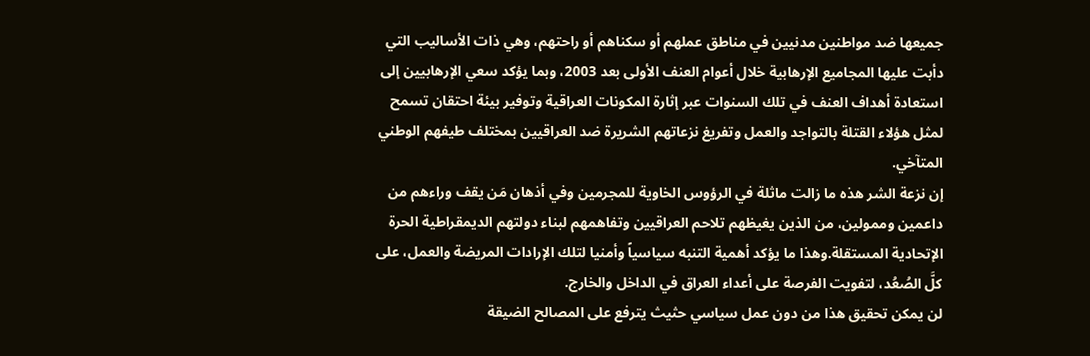جميعها ضد مواطنين مدنيين في مناطق عملهم أو سكناهم أو راحتهم، وهي ذات الأساليب التي دأبت عليها المجاميع الإرهابية خلال أعوام العنف الأولى بعد 2003، وبما يؤكد سعي الإرهابيين إلى استعادة أهداف العنف في تلك السنوات عبر إثارة المكونات العراقية وتوفير بيئة احتقان تسمح لمثل هؤلاء القتلة بالتواجد والعمل وتفريغ نزعاتهم الشريرة ضد العراقيين بمختلف طيفهم الوطني المتآخي.
إن نزعة الشر هذه ما زالت ماثلة في الرؤوس الخاوية للمجرمين وفي أذهان مَن يقف وراءهم من داعمين وممولين، من الذين يغيظهم تلاحم العراقيين وتفاهمهم لبناء دولتهم الديمقراطية الحرة الإتحادية المستقلة.وهذا ما يؤكد أهمية التنبه سياسياً وأمنيا لتلك الإرادات المريضة والعمل، على كلَّ الصُعُد، لتفويت الفرصة على أعداء العراق في الداخل والخارج.
لن يمكن تحقيق هذا من دون عمل سياسي حثيث يترفع على المصالح الضيقة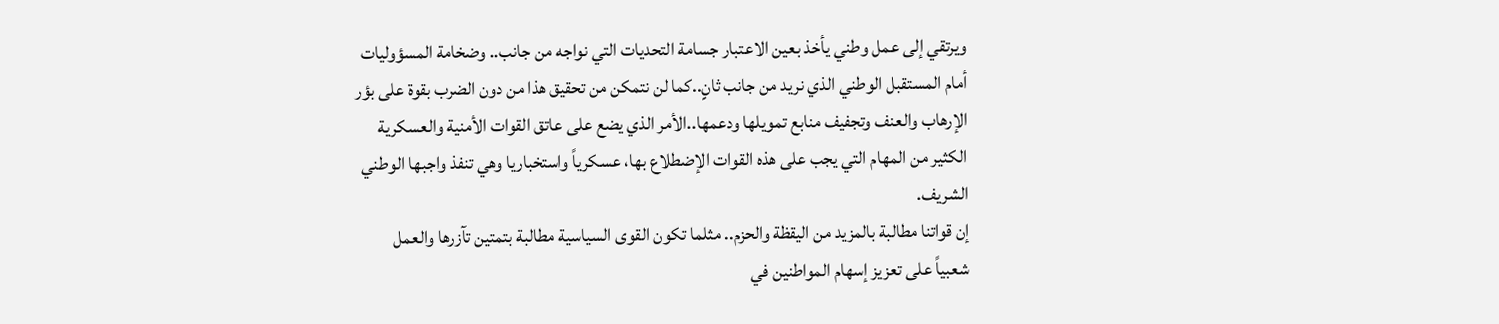ويرتقي إلى عمل وطني يأخذ بعين الاعتبار جسامة التحديات التي نواجه من جانب.. وضخامة المسؤوليات أمام المستقبل الوطني الذي نريد من جانب ثانٍ..كما لن نتمكن من تحقيق هذا من دون الضرب بقوة على بؤر الإرهاب والعنف وتجفيف منابع تمويلها ودعمها..الأمر الذي يضع على عاتق القوات الأمنية والعسكرية الكثير من المهام التي يجب على هذه القوات الإضطلاع بها، عسكرياً واستخباريا وهي تنفذ واجبها الوطني الشريف.
إن قواتنا مطالبة بالمزيد من اليقظة والحزم.. مثلما تكون القوى السياسية مطالبة بتمتين تآزرها والعمل شعبياً على تعزيز إسهام المواطنين في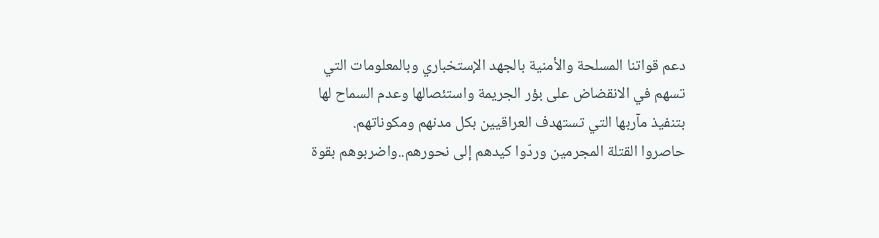دعم قواتنا المسلحة والأمنية بالجهد الإستخباري وبالمعلومات التي تسهم في الانقضاض على بؤر الجريمة واستئصالها وعدم السماح لها بتنفيذ مآربها التي تستهدف العراقيين بكل مدنهم ومكوناتهم.
حاصروا القتلة المجرمين وردّوا كيدهم إلى نحورهم..واضربوهم بقوة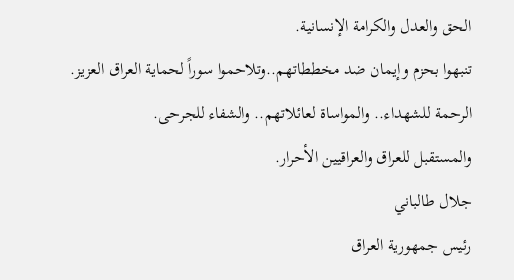الحق والعدل والكرامة الإنسانية.
تنبهوا بحزم وإيمان ضد مخططاتهم..وتلاحموا سوراً لحماية العراق العزيز.
الرحمة للشهداء.. والمواساة لعائلاتهم.. والشفاء للجرحى.
والمستقبل للعراق والعراقيين الأحرار.
جلال طالباني
رئيس جمهورية العراق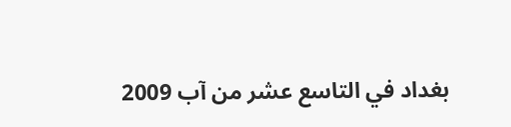بغداد في التاسع عشر من آب 2009